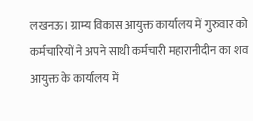लखनऊ। ग्राम्य विकास आयुक्त कार्यालय में गुरुवार को कर्मचारियों ने अपने साथी कर्मचारी महारानीदीन का शव आयुक्त के कार्यालय में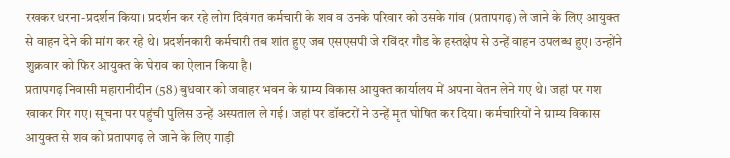रखकर धरना-प्रदर्शन किया। प्रदर्शन कर रहे लोग दिवंगत कर्मचारी के शव व उनके परिवार को उसके गांव (प्रतापगढ़) ले जाने के लिए आयुक्त से वाहन देने की मांग कर रहे थे। प्रदर्शनकारी कर्मचारी तब शांत हुए जब एसएसपी जे रविंदर गौड के हस्तक्षेप से उन्हें वाहन उपलब्ध हुए। उन्होंने शुक्रवार को फिर आयुक्त के घेराव का ऐलान किया है।
प्रतापगढ़ निवासी महारानीदीन (58) बुधवार को जवाहर भवन के ग्राम्य विकास आयुक्त कार्यालय में अपना वेतन लेने गए थे। जहां पर गश खाकर गिर गए। सूचना पर पहुंची पुलिस उन्हें अस्पताल ले गई। जहां पर डॉक्टरों ने उन्हें मृत घोषित कर दिया। कर्मचारियों ने ग्राम्य विकास आयुक्त से शव को प्रतापगढ़ ले जाने के लिए गाड़ी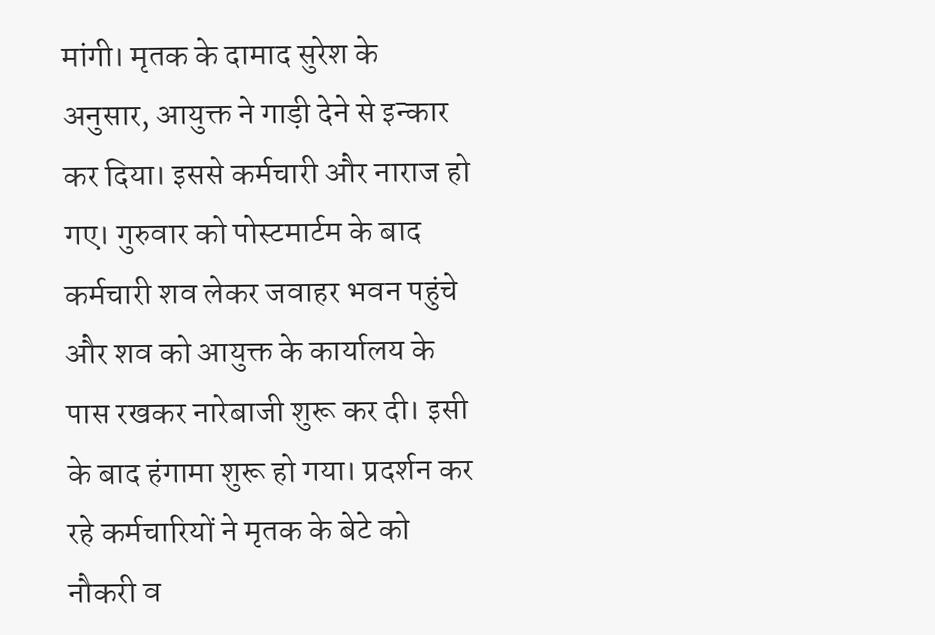मांगी। मृतक के दामाद सुरेश के अनुसार, आयुक्त ने गाड़ी देने से इन्कार कर दिया। इससे कर्मचारी और नाराज हो गए। गुरुवार को पोस्टमार्टम के बाद कर्मचारी शव लेकर जवाहर भवन पहुंचे और शव को आयुक्त के कार्यालय के पास रखकर नारेबाजी शुरू कर दी। इसी के बाद हंगामा शुरू हो गया। प्रदर्शन कर रहे कर्मचारियों ने मृतक के बेटे को नौकरी व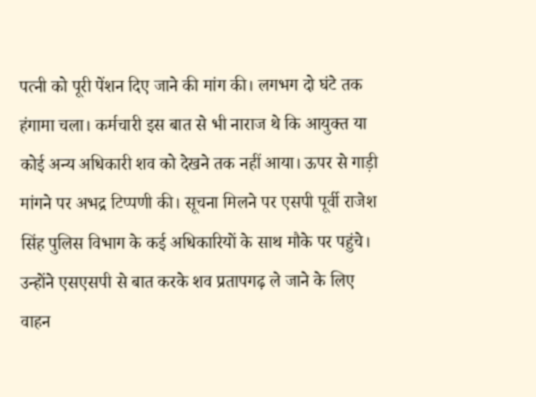पत्नी को पूरी पेंशन दिए जाने की मांग की। लगभग दो घंटे तक हंगामा चला। कर्मचारी इस बात से भी नाराज थे कि आयुक्त या कोई अन्य अधिकारी शव को देखने तक नहीं आया। ऊपर से गाड़ी मांगने पर अभद्र टिप्पणी की। सूचना मिलने पर एसपी पूर्वी राजेश सिंह पुलिस विभाग के कई अधिकारियों के साथ मौके पर पहुंचे। उन्होंने एसएसपी से बात करके शव प्रतापगढ़ ले जाने के लिए वाहन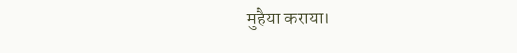मुहैया कराया।